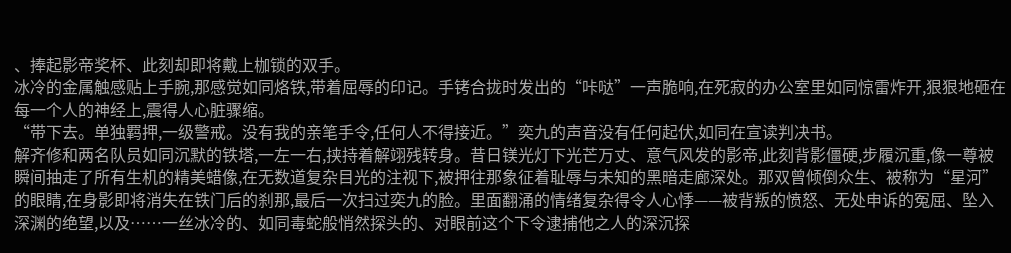、捧起影帝奖杯、此刻却即将戴上枷锁的双手。
冰冷的金属触感贴上手腕,那感觉如同烙铁,带着屈辱的印记。手铐合拢时发出的“咔哒”一声脆响,在死寂的办公室里如同惊雷炸开,狠狠地砸在每一个人的神经上,震得人心脏骤缩。
“带下去。单独羁押,一级警戒。没有我的亲笔手令,任何人不得接近。”奕九的声音没有任何起伏,如同在宣读判决书。
解齐修和两名队员如同沉默的铁塔,一左一右,挟持着解翊残转身。昔日镁光灯下光芒万丈、意气风发的影帝,此刻背影僵硬,步履沉重,像一尊被瞬间抽走了所有生机的精美蜡像,在无数道复杂目光的注视下,被押往那象征着耻辱与未知的黑暗走廊深处。那双曾倾倒众生、被称为“星河”的眼睛,在身影即将消失在铁门后的刹那,最后一次扫过奕九的脸。里面翻涌的情绪复杂得令人心悸——被背叛的愤怒、无处申诉的冤屈、坠入深渊的绝望,以及……一丝冰冷的、如同毒蛇般悄然探头的、对眼前这个下令逮捕他之人的深沉探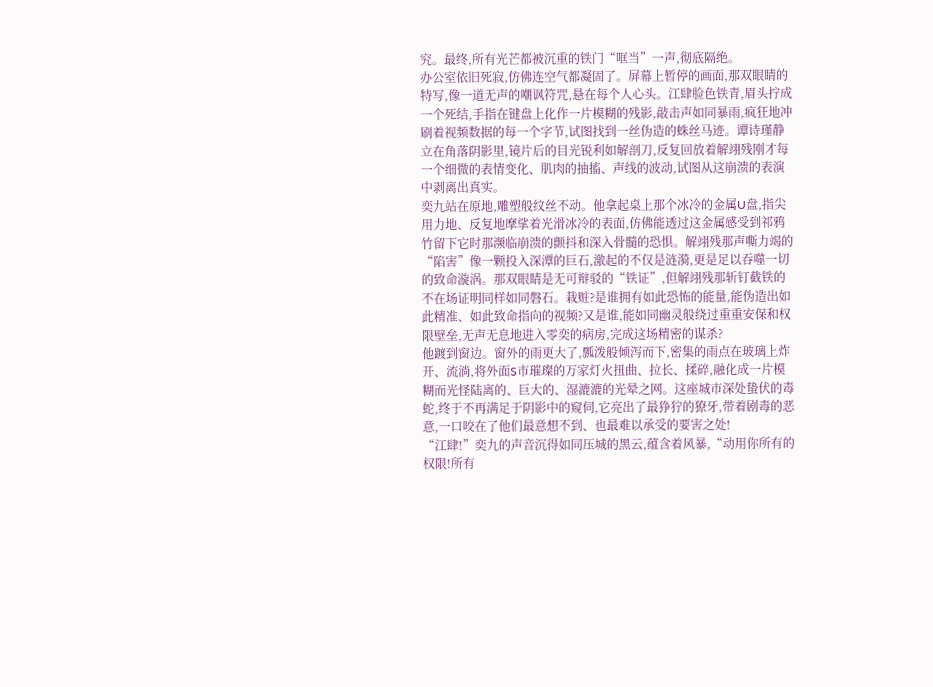究。最终,所有光芒都被沉重的铁门“哐当”一声,彻底隔绝。
办公室依旧死寂,仿佛连空气都凝固了。屏幕上暂停的画面,那双眼睛的特写,像一道无声的嘲讽符咒,悬在每个人心头。江肆脸色铁青,眉头拧成一个死结,手指在键盘上化作一片模糊的残影,敲击声如同暴雨,疯狂地冲刷着视频数据的每一个字节,试图找到一丝伪造的蛛丝马迹。谭诗瑾静立在角落阴影里,镜片后的目光锐利如解剖刀,反复回放着解翊残刚才每一个细微的表情变化、肌肉的抽搐、声线的波动,试图从这崩溃的表演中剥离出真实。
奕九站在原地,雕塑般纹丝不动。他拿起桌上那个冰冷的金属U盘,指尖用力地、反复地摩挲着光滑冰冷的表面,仿佛能透过这金属感受到祁鸦竹留下它时那濒临崩溃的颤抖和深入骨髓的恐惧。解翊残那声嘶力竭的“陷害”像一颗投入深潭的巨石,激起的不仅是涟漪,更是足以吞噬一切的致命漩涡。那双眼睛是无可辩驳的“铁证”,但解翊残那斩钉截铁的不在场证明同样如同磐石。栽赃?是谁拥有如此恐怖的能量,能伪造出如此精准、如此致命指向的视频?又是谁,能如同幽灵般绕过重重安保和权限壁垒,无声无息地进入零奕的病房,完成这场精密的谋杀?
他踱到窗边。窗外的雨更大了,瓢泼般倾泻而下,密集的雨点在玻璃上炸开、流淌,将外面S市璀璨的万家灯火扭曲、拉长、揉碎,融化成一片模糊而光怪陆离的、巨大的、湿漉漉的光晕之网。这座城市深处蛰伏的毒蛇,终于不再满足于阴影中的窥伺,它亮出了最狰狞的獠牙,带着剧毒的恶意,一口咬在了他们最意想不到、也最难以承受的要害之处!
“江肆!”奕九的声音沉得如同压城的黑云,蕴含着风暴,“动用你所有的权限!所有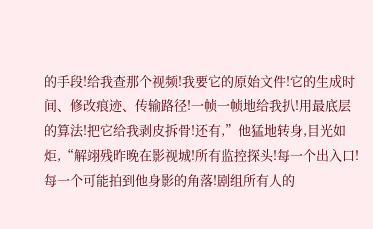的手段!给我查那个视频!我要它的原始文件!它的生成时间、修改痕迹、传输路径!一帧一帧地给我扒!用最底层的算法!把它给我剥皮拆骨!还有,”他猛地转身,目光如炬,“解翊残昨晚在影视城!所有监控探头!每一个出入口!每一个可能拍到他身影的角落!剧组所有人的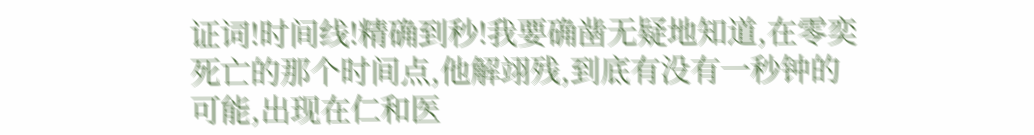证词!时间线!精确到秒!我要确凿无疑地知道,在零奕死亡的那个时间点,他解翊残,到底有没有一秒钟的可能,出现在仁和医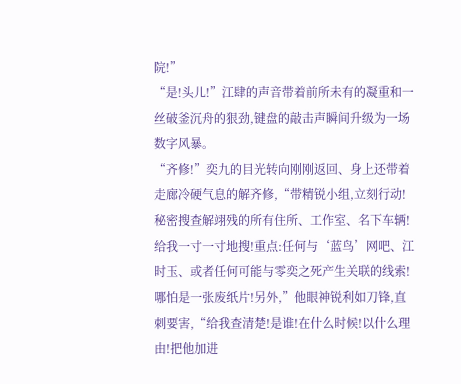院!”
“是!头儿!”江肆的声音带着前所未有的凝重和一丝破釜沉舟的狠劲,键盘的敲击声瞬间升级为一场数字风暴。
“齐修!”奕九的目光转向刚刚返回、身上还带着走廊冷硬气息的解齐修,“带精锐小组,立刻行动!秘密搜查解翊残的所有住所、工作室、名下车辆!给我一寸一寸地搜!重点:任何与‘蓝鸟’网吧、江时玉、或者任何可能与零奕之死产生关联的线索!哪怕是一张废纸片!另外,”他眼神锐利如刀锋,直刺要害,“给我查清楚!是谁!在什么时候!以什么理由!把他加进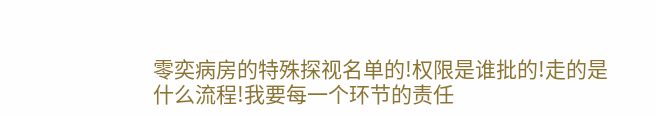零奕病房的特殊探视名单的!权限是谁批的!走的是什么流程!我要每一个环节的责任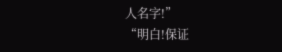人名字!”
“明白!保证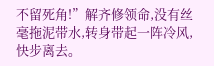不留死角!”解齐修领命,没有丝毫拖泥带水,转身带起一阵冷风,快步离去。